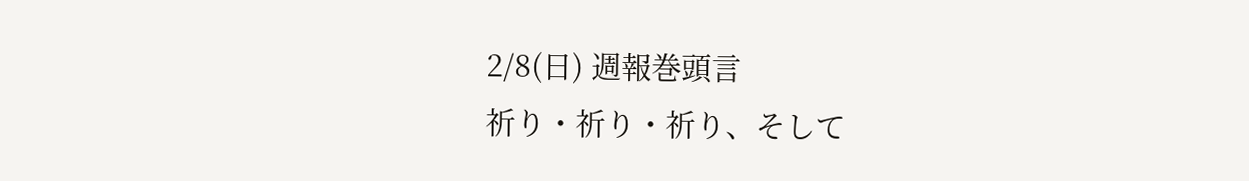2/8(日) 週報巻頭言
祈り・祈り・祈り、そして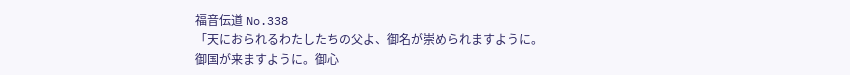福音伝道 No.338
「天におられるわたしたちの父よ、御名が崇められますように。御国が来ますように。御心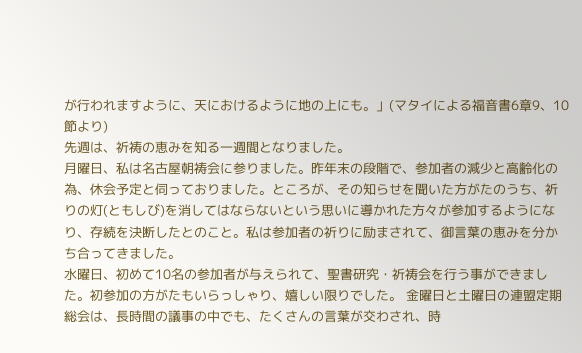が行われますように、天におけるように地の上にも。」(マタイによる福音書6章9、10節より)
先週は、祈祷の恵みを知る一週間となりました。
月曜日、私は名古屋朝祷会に参りました。昨年末の段階で、参加者の減少と高齢化の為、休会予定と伺っておりました。ところが、その知らせを聞いた方がたのうち、祈りの灯(ともしび)を消してはならないという思いに導かれた方々が参加するようになり、存続を決断したとのこと。私は参加者の祈りに励まされて、御言葉の恵みを分かち合ってきました。
水曜日、初めて10名の参加者が与えられて、聖書研究・祈祷会を行う事ができました。初参加の方がたもいらっしゃり、嬉しい限りでした。 金曜日と土曜日の連盟定期総会は、長時間の議事の中でも、たくさんの言葉が交わされ、時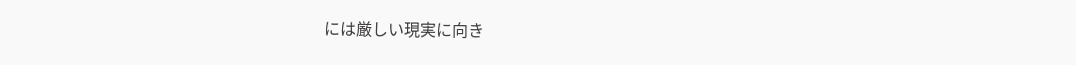には厳しい現実に向き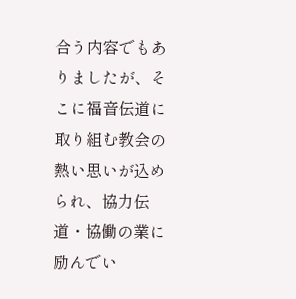合う内容でもありましたが、そこに福音伝道に取り組む教会の熱い思いが込められ、協力伝道・協働の業に励んでい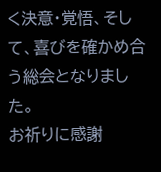く決意・覚悟、そして、喜びを確かめ合う総会となりました。
お祈りに感謝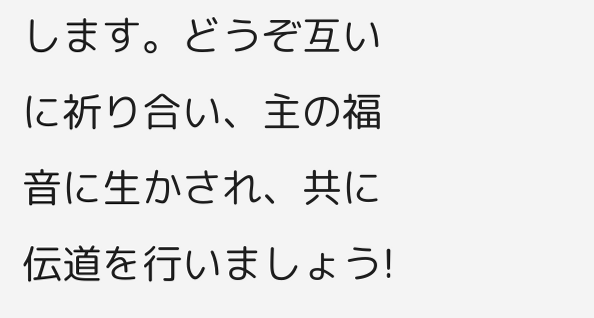します。どうぞ互いに祈り合い、主の福音に生かされ、共に伝道を行いましょう!